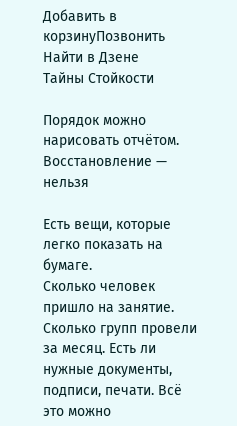Добавить в корзинуПозвонить
Найти в Дзене
Тайны Стойкости

Порядок можно нарисовать отчётом. Восстановление — нельзя

Есть вещи, которые легко показать на бумаге.
Сколько человек пришло на занятие. Сколько групп провели за месяц. Есть ли нужные документы, подписи, печати. Всё это можно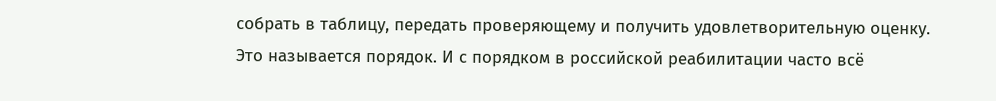собрать в таблицу, передать проверяющему и получить удовлетворительную оценку.
Это называется порядок. И с порядком в российской реабилитации часто всё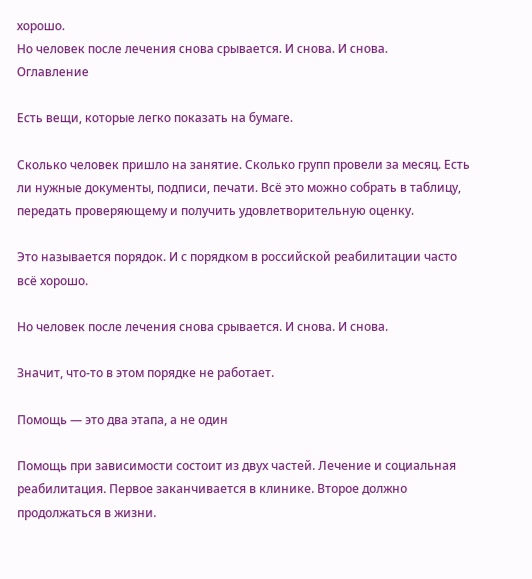хорошо.
Но человек после лечения снова срывается. И снова. И снова.
Оглавление

Есть вещи, которые легко показать на бумаге.

Сколько человек пришло на занятие. Сколько групп провели за месяц. Есть ли нужные документы, подписи, печати. Всё это можно собрать в таблицу, передать проверяющему и получить удовлетворительную оценку.

Это называется порядок. И с порядком в российской реабилитации часто всё хорошо.

Но человек после лечения снова срывается. И снова. И снова.

Значит, что-то в этом порядке не работает.

Помощь — это два этапа, а не один

Помощь при зависимости состоит из двух частей. Лечение и социальная реабилитация. Первое заканчивается в клинике. Второе должно продолжаться в жизни.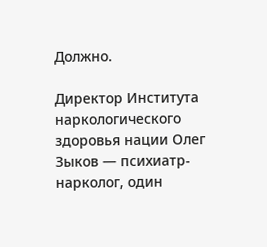Должно.

Директор Института наркологического здоровья нации Олег Зыков — психиатр-нарколог, один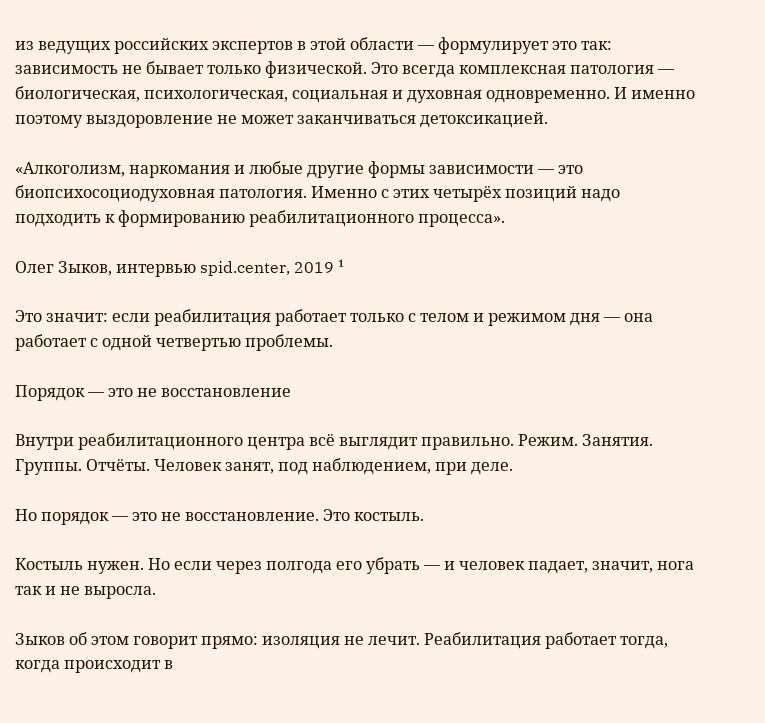из ведущих российских экспертов в этой области — формулирует это так: зависимость не бывает только физической. Это всегда комплексная патология — биологическая, психологическая, социальная и духовная одновременно. И именно поэтому выздоровление не может заканчиваться детоксикацией.

«Алкоголизм, наркомания и любые другие формы зависимости — это биопсихосоциодуховная патология. Именно с этих четырёх позиций надо подходить к формированию реабилитационного процесса».

Олег Зыков, интервью spid.center, 2019 ¹

Это значит: если реабилитация работает только с телом и режимом дня — она работает с одной четвертью проблемы.

Порядок — это не восстановление

Внутри реабилитационного центра всё выглядит правильно. Режим. Занятия. Группы. Отчёты. Человек занят, под наблюдением, при деле.

Но порядок — это не восстановление. Это костыль.

Костыль нужен. Но если через полгода его убрать — и человек падает, значит, нога так и не выросла.

Зыков об этом говорит прямо: изоляция не лечит. Реабилитация работает тогда, когда происходит в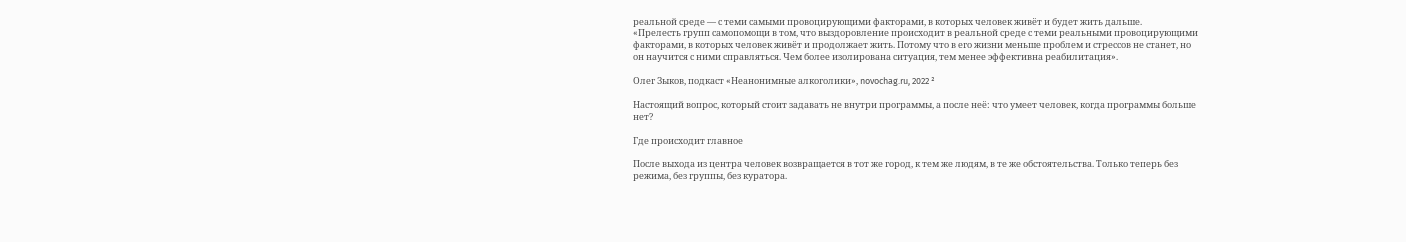реальной среде — с теми самыми провоцирующими факторами, в которых человек живёт и будет жить дальше.
«Прелесть групп самопомощи в том, что выздоровление происходит в реальной среде с теми реальными провоцирующими факторами, в которых человек живёт и продолжает жить. Потому что в его жизни меньше проблем и стрессов не станет, но он научится с ними справляться. Чем более изолирована ситуация, тем менее эффективна реабилитация».

Олег Зыков, подкаст «Неанонимные алкоголики», novochag.ru, 2022 ²

Настоящий вопрос, который стоит задавать не внутри программы, а после неё: что умеет человек, когда программы больше нет?

Где происходит главное

После выхода из центра человек возвращается в тот же город, к тем же людям, в те же обстоятельства. Только теперь без режима, без группы, без куратора.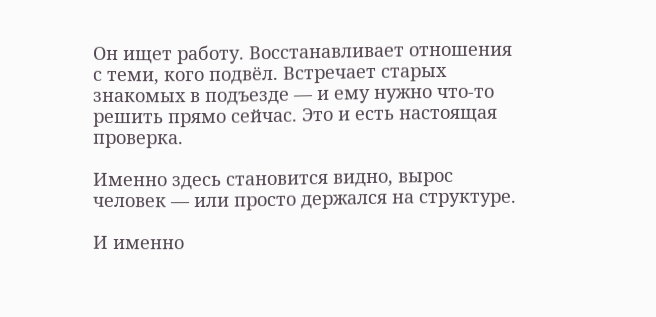Он ищет работу. Восстанавливает отношения с теми, кого подвёл. Встречает старых знакомых в подъезде — и ему нужно что-то решить прямо сейчас. Это и есть настоящая проверка.

Именно здесь становится видно, вырос человек — или просто держался на структуре.

И именно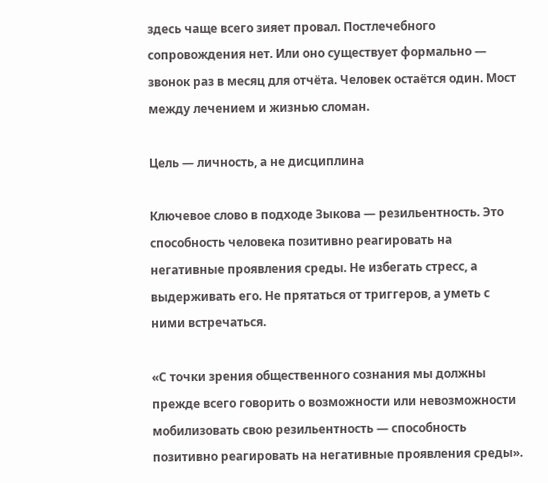здесь чаще всего зияет провал. Постлечебного сопровождения нет. Или оно существует формально — звонок раз в месяц для отчёта. Человек остаётся один. Мост между лечением и жизнью сломан.

Цель — личность, а не дисциплина

Ключевое слово в подходе Зыкова — резильентность. Это способность человека позитивно реагировать на негативные проявления среды. Не избегать стресс, а выдерживать его. Не прятаться от триггеров, а уметь с ними встречаться.

«С точки зрения общественного сознания мы должны прежде всего говорить о возможности или невозможности мобилизовать свою резильентность — способность позитивно реагировать на негативные проявления среды».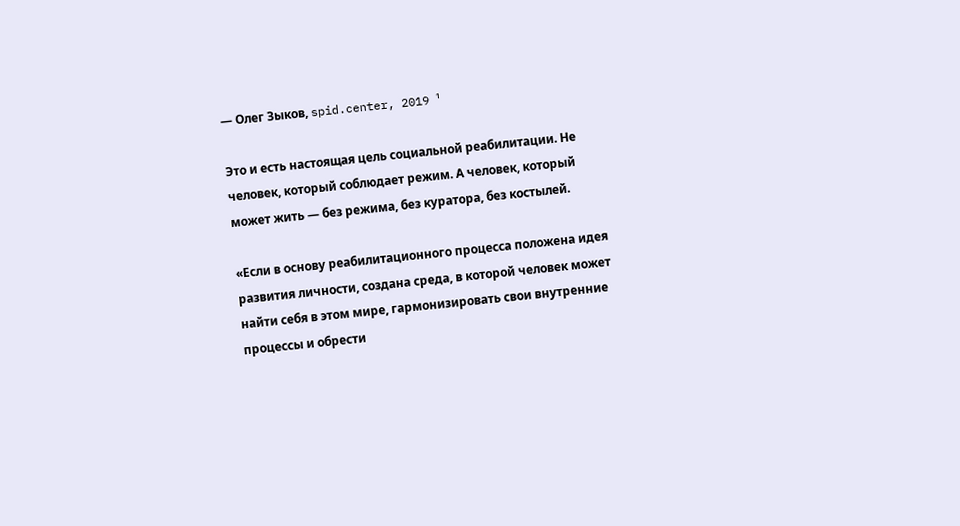— Олег Зыков, spid.center, 2019 ¹

Это и есть настоящая цель социальной реабилитации. Не человек, который соблюдает режим. А человек, который может жить — без режима, без куратора, без костылей.

«Если в основу реабилитационного процесса положена идея развития личности, создана среда, в которой человек может найти себя в этом мире, гармонизировать свои внутренние процессы и обрести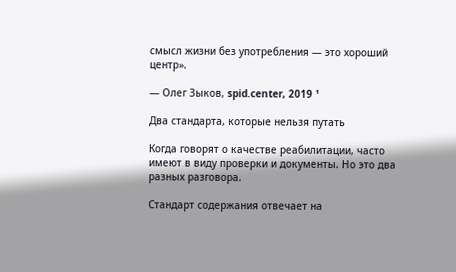смысл жизни без употребления — это хороший центр».

— Олег Зыков, spid.center, 2019 ¹

Два стандарта, которые нельзя путать

Когда говорят о качестве реабилитации, часто имеют в виду проверки и документы. Но это два разных разговора.

Стандарт содержания отвечает на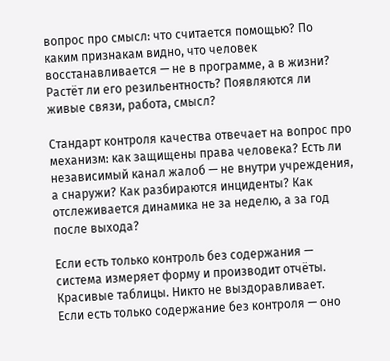вопрос про смысл: что считается помощью? По каким признакам видно, что человек восстанавливается — не в программе, а в жизни? Растёт ли его резильентность? Появляются ли живые связи, работа, смысл?

Стандарт контроля качества отвечает на вопрос про механизм: как защищены права человека? Есть ли независимый канал жалоб — не внутри учреждения, а снаружи? Как разбираются инциденты? Как отслеживается динамика не за неделю, а за год после выхода?

Если есть только контроль без содержания — система измеряет форму и производит отчёты. Красивые таблицы. Никто не выздоравливает.
Если есть только содержание без контроля — оно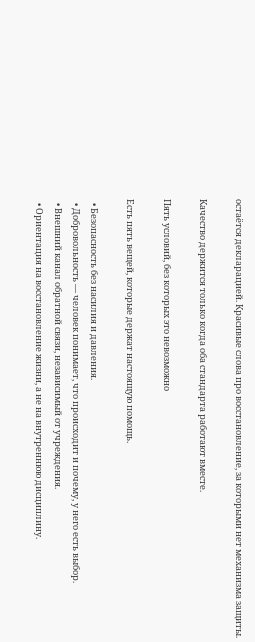остаётся декларацией. Красивые слова про восстановление, за которыми нет механизма защиты.

Качество держится только когда оба стандарта работают вместе.

Пять условий, без которых это невозможно

Есть пять вещей, которые держат настоящую помощь.

  • Безопасность без насилия и давления.
  • Добровольность — человек понимает, что происходит и почему, у него есть выбор.
  • Внешний канал обратной связи, независимый от учреждения.
  • Ориентация на восстановление жизни, а не на внутреннюю дисциплину.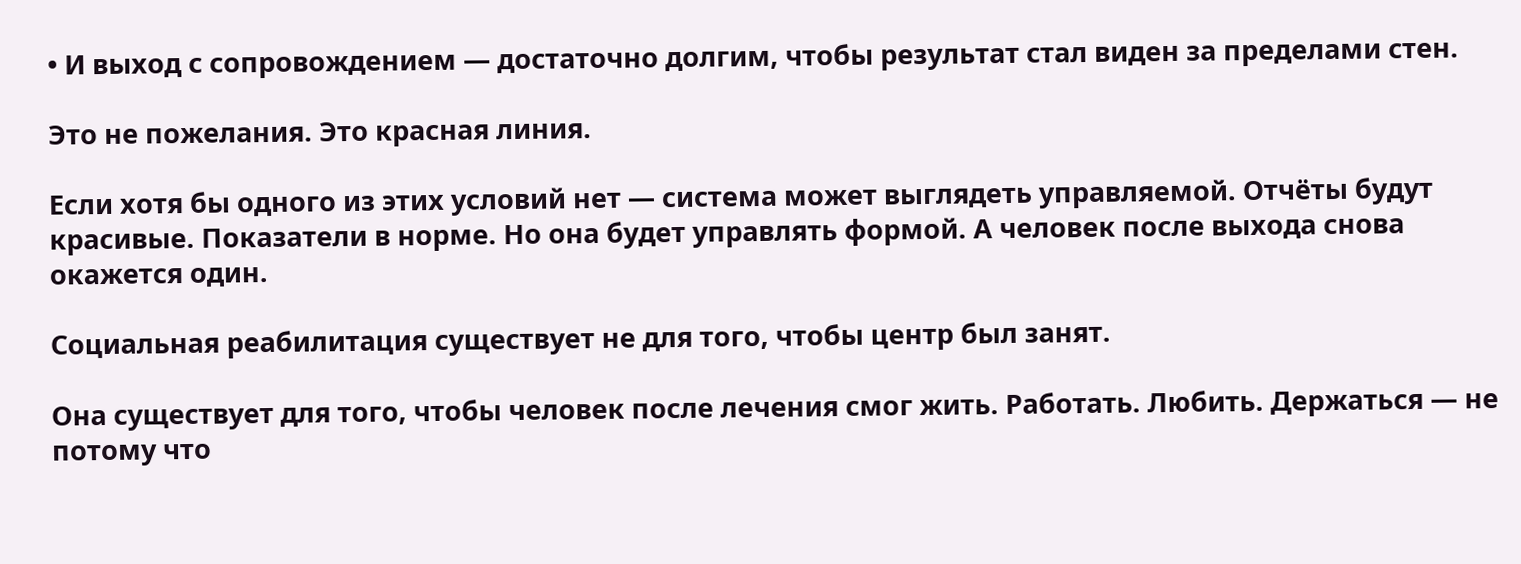• И выход с сопровождением — достаточно долгим, чтобы результат стал виден за пределами стен.

Это не пожелания. Это красная линия.

Если хотя бы одного из этих условий нет — система может выглядеть управляемой. Отчёты будут красивые. Показатели в норме. Но она будет управлять формой. А человек после выхода снова окажется один.

Социальная реабилитация существует не для того, чтобы центр был занят.

Она существует для того, чтобы человек после лечения смог жить. Работать. Любить. Держаться — не потому что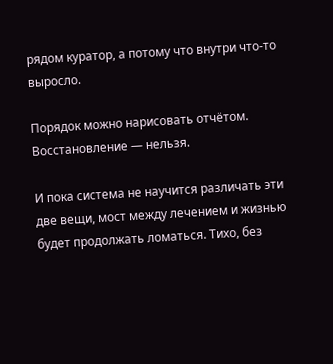рядом куратор, а потому что внутри что-то выросло.

Порядок можно нарисовать отчётом.
Восстановление — нельзя.

И пока система не научится различать эти две вещи, мост между лечением и жизнью будет продолжать ломаться. Тихо, без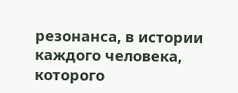резонанса, в истории каждого человека, которого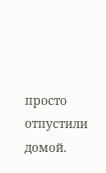просто отпустили домой.